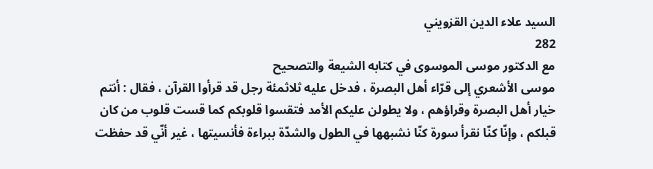السيد علاء الدين القزويني
282
مع الدكتور موسى الموسوى في كتابه الشيعة والتصحيح
موسى الأشعري إلى قرّاء أهل البصرة ، فدخل عليه ثلاثمئة رجل قد قرأوا القرآن ، فقال : أنتم خيار أهل البصرة وقراؤهم ، ولا يطولن عليكم الأمد فتقسوا قلوبكم كما قست قلوب من كان قبلكم ، وإنّا كنّا نقرأ سورة كنّا نشبهها في الطول والشدّة ببراءة فأنسيتها ، غير أنّي قد حفظت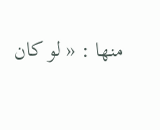منها : « لو كان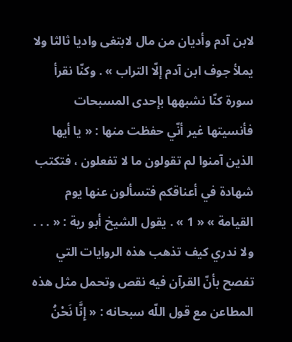لابن آدم وأديان من مال لابتغى واديا ثالثا ولا يملأ جوف ابن آدم إلّا التراب » . وكنّا نقرأ سورة كنّا نشبهها بإحدى المسبحات فأنسيتها غير أنّي حفظت منها : « يا أيها الذين آمنوا لم تقولون ما لا تفعلون ، فتكتب شهادة في أعناقكم فتسألون عنها يوم القيامة » « 1 » . يقول الشيخ أبو رية : « . . . ولا ندري كيف تذهب هذه الروايات التي تفصح بأنّ القرآن فيه نقص وتحمل مثل هذه المطاعن مع قول اللّه سبحانه : « إِنَّا نَحْنُ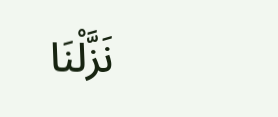نَزَّلْنَا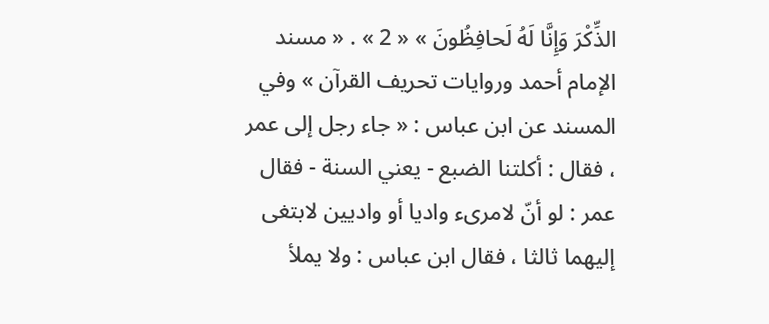الذِّكْرَ وَإِنَّا لَهُ لَحافِظُونَ » « 2 » . « مسند الإمام أحمد وروايات تحريف القرآن » وفي المسند عن ابن عباس : « جاء رجل إلى عمر ، فقال : أكلتنا الضبع - يعني السنة - فقال عمر : لو أنّ لامرىء واديا أو واديين لابتغى إليهما ثالثا ، فقال ابن عباس : ولا يملأ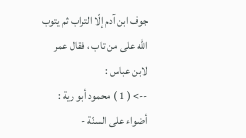جوف ابن آدم إلّا التراب ثم يتوب اللّه على من تاب ، فقال عمر لابن عباس :
--> ( 1 ) محمود أبو رية : أضواء على السنّة -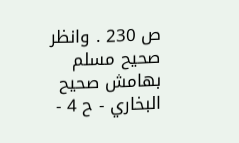ص 230 . وانظر صحيح مسلم بهامش صحيح البخاري - ح 4 -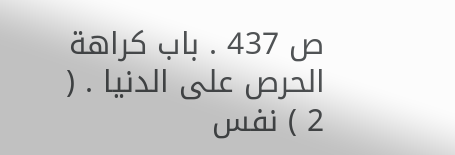ص 437 . باب كراهة الحرص على الدنيا . ( 2 ) نفس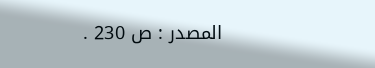المصدر : ص 230 .